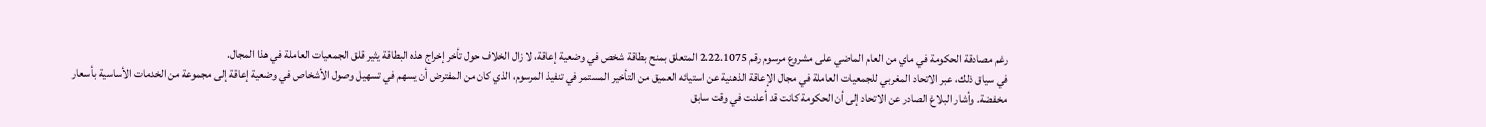رغم مصادقة الحكومة في ماي من العام الماضي على مشروع مرسوم رقم 2.22.1075 المتعلق بمنح بطاقة شخص في وضعية إعاقة، لا زال الخلاف حول تأخر إخراج هذه البطاقة يثير قلق الجمعيات العاملة في هذا المجال.
في سياق ذلك، عبر الاتحاد المغربي للجمعيات العاملة في مجال الإعاقة الذهنية عن استيائه العميق من التأخير المستمر في تنفيذ المرسوم، الذي كان من المفترض أن يسهم في تسهيل وصول الأشخاص في وضعية إعاقة إلى مجموعة من الخدمات الأساسية بأسعار مخفضة. وأشار البلاغ الصادر عن الاتحاد إلى أن الحكومة كانت قد أعلنت في وقت سابق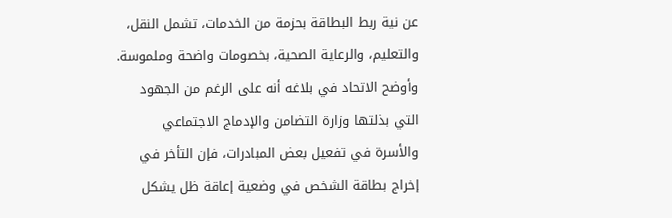عن نية ربط البطاقة بحزمة من الخدمات، تشمل النقل، والتعليم، والرعاية الصحية، بخصومات واضحة وملموسة.
وأوضح الاتحاد في بلاغه أنه على الرغم من الجهود التي بذلتها وزارة التضامن والإدماج الاجتماعي والأسرة في تفعيل بعض المبادرات، فإن التأخر في إخراج بطاقة الشخص في وضعية إعاقة ظل يشكل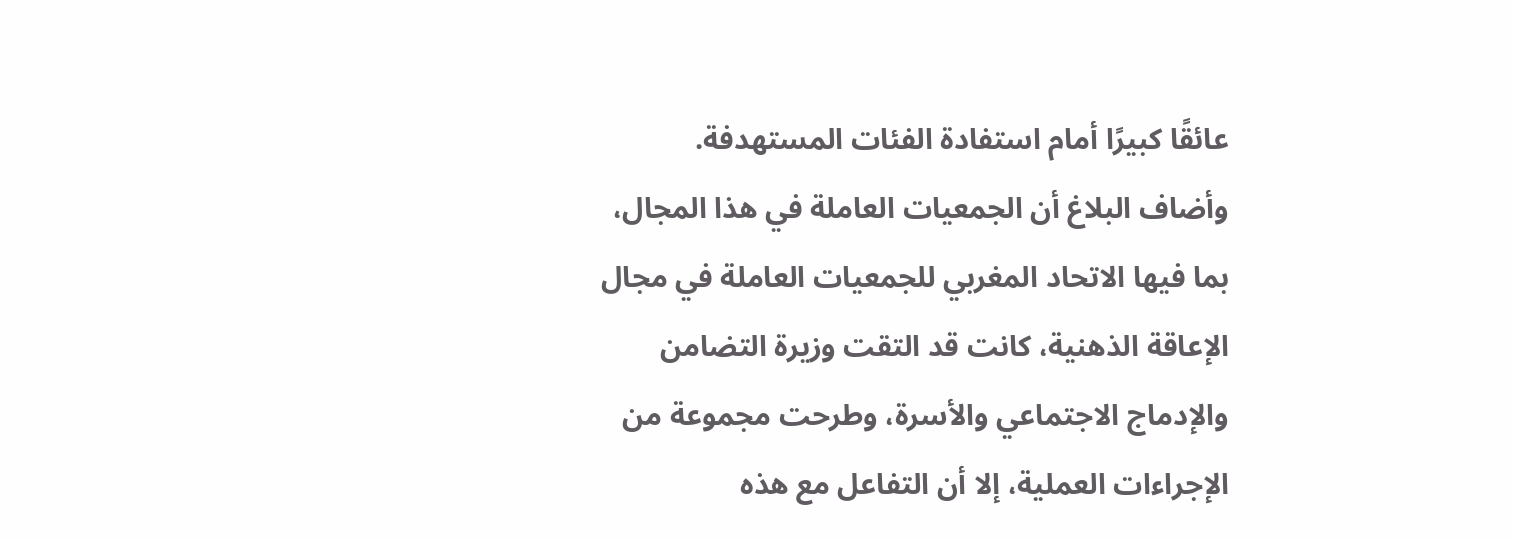عائقًا كبيرًا أمام استفادة الفئات المستهدفة.
وأضاف البلاغ أن الجمعيات العاملة في هذا المجال، بما فيها الاتحاد المغربي للجمعيات العاملة في مجال الإعاقة الذهنية، كانت قد التقت وزيرة التضامن والإدماج الاجتماعي والأسرة، وطرحت مجموعة من الإجراءات العملية، إلا أن التفاعل مع هذه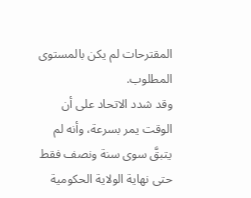المقترحات لم يكن بالمستوى المطلوب.
وقد شدد الاتحاد على أن الوقت يمر بسرعة، وأنه لم يتبقَّ سوى سنة ونصف فقط حتى نهاية الولاية الحكومية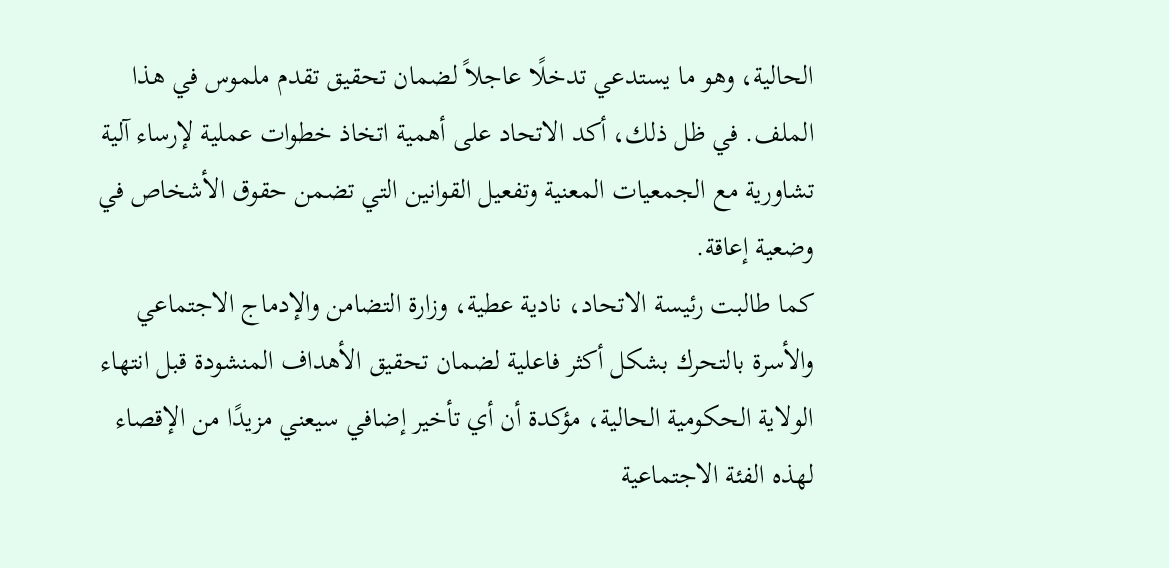الحالية، وهو ما يستدعي تدخلًا عاجلاً لضمان تحقيق تقدم ملموس في هذا الملف. في ظل ذلك، أكد الاتحاد على أهمية اتخاذ خطوات عملية لإرساء آلية تشاورية مع الجمعيات المعنية وتفعيل القوانين التي تضمن حقوق الأشخاص في وضعية إعاقة.
كما طالبت رئيسة الاتحاد، نادية عطية، وزارة التضامن والإدماج الاجتماعي والأسرة بالتحرك بشكل أكثر فاعلية لضمان تحقيق الأهداف المنشودة قبل انتهاء الولاية الحكومية الحالية، مؤكدة أن أي تأخير إضافي سيعني مزيدًا من الإقصاء لهذه الفئة الاجتماعية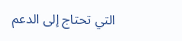التي تحتاج إلى الدعم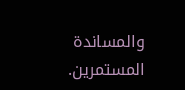والمساندة المستمرين.